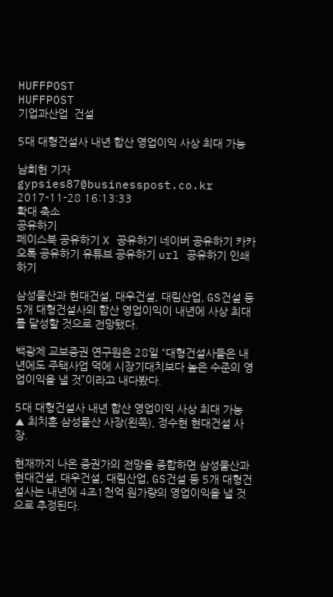HUFFPOST
HUFFPOST
기업과산업  건설

5대 대형건설사 내년 합산 영업이익 사상 최대 가능

남희헌 기자 gypsies87@businesspost.co.kr 2017-11-28 16:13:33
확대 축소
공유하기
페이스북 공유하기 X 공유하기 네이버 공유하기 카카오톡 공유하기 유튜브 공유하기 url 공유하기 인쇄하기

삼성물산과 현대건설, 대우건설, 대림산업, GS건설 등 5개 대형건설사의 합산 영업이익이 내년에 사상 최대를 달성할 것으로 전망됐다.

백광제 교보증권 연구원은 28일 “대형건설사들은 내년에도 주택사업 덕에 시장기대치보다 높은 수준의 영업이익을 낼 것”이라고 내다봤다.

5대 대형건설사 내년 합산 영업이익 사상 최대 가능
▲ 최치훈 삼성물산 사장(왼쪽), 정수현 현대건설 사장.

현재까지 나온 증권가의 전망을 종합하면 삼성물산과 현대건설, 대우건설, 대림산업, GS건설 등 5개 대형건설사는 내년에 4조1천억 원가량의 영업이익을 낼 것으로 추정된다.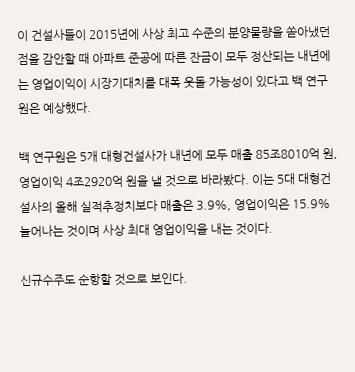이 건설사들이 2015년에 사상 최고 수준의 분양물량을 쏟아냈던 점을 감안할 때 아파트 준공에 따른 잔금이 모두 정산되는 내년에는 영업이익이 시장기대치를 대폭 웃돌 가능성이 있다고 백 연구원은 예상했다.

백 연구원은 5개 대형건설사가 내년에 모두 매출 85조8010억 원, 영업이익 4조2920억 원을 낼 것으로 바라봤다. 이는 5대 대형건설사의 올해 실적추정치보다 매출은 3.9%, 영업이익은 15.9% 늘어나는 것이며 사상 최대 영업이익을 내는 것이다.

신규수주도 순항할 것으로 보인다.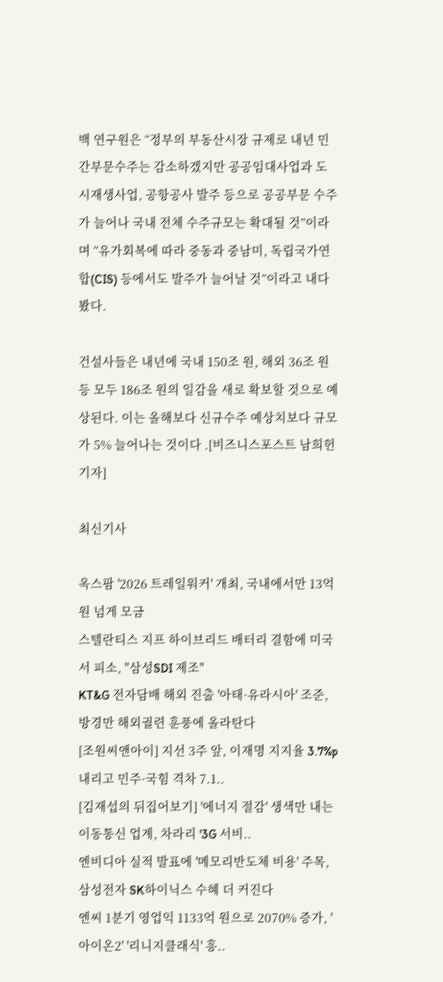백 연구원은 “정부의 부동산시장 규제로 내년 민간부문수주는 감소하겠지만 공공임대사업과 도시재생사업, 공항공사 발주 등으로 공공부문 수주가 늘어나 국내 전체 수주규모는 확대될 것”이라며 “유가회복에 따라 중동과 중남미, 독립국가연합(CIS) 등에서도 발주가 늘어날 것”이라고 내다봤다.

건설사들은 내년에 국내 150조 원, 해외 36조 원 등 모두 186조 원의 일감을 새로 확보할 것으로 예상된다. 이는 올해보다 신규수주 예상치보다 규모가 5% 늘어나는 것이다 .[비즈니스포스트 남희헌 기자]

최신기사

옥스팜 '2026 트레일워커' 개최, 국내에서만 13억 원 넘게 모금
스텔란티스 지프 하이브리드 배터리 결함에 미국서 피소, "삼성SDI 제조"
KT&G 전자담배 해외 진출 '아태·유라시아' 조준, 방경만 해외궐련 훈풍에 올라탄다
[조원씨앤아이] 지선 3주 앞, 이재명 지지율 3.7%p 내리고 민주·국힘 격차 7.1..
[김재섭의 뒤집어보기] '에너지 절감' 생색만 내는 이동통신 업계, 차라리 '3G 서비..
엔비디아 실적 발표에 '메모리반도체 비용' 주목, 삼성전자 SK하이닉스 수혜 더 커진다
엔씨 1분기 영업익 1133억 원으로 2070% 증가, '아이온2' '리니지클래식' 흥..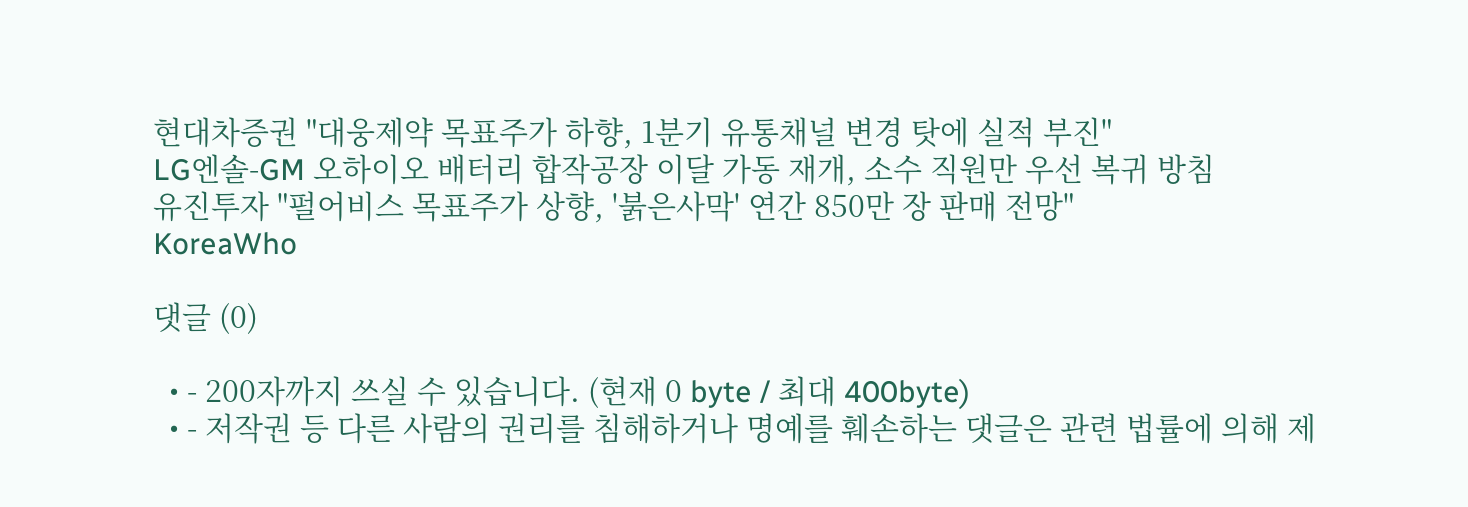현대차증권 "대웅제약 목표주가 하향, 1분기 유통채널 변경 탓에 실적 부진"
LG엔솔-GM 오하이오 배터리 합작공장 이달 가동 재개, 소수 직원만 우선 복귀 방침
유진투자 "펄어비스 목표주가 상향, '붉은사막' 연간 850만 장 판매 전망"
KoreaWho

댓글 (0)

  • - 200자까지 쓰실 수 있습니다. (현재 0 byte / 최대 400byte)
  • - 저작권 등 다른 사람의 권리를 침해하거나 명예를 훼손하는 댓글은 관련 법률에 의해 제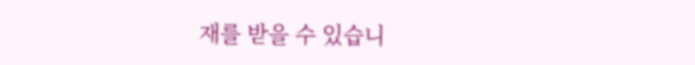재를 받을 수 있습니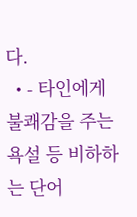다.
  • - 타인에게 불쾌감을 주는 욕설 등 비하하는 단어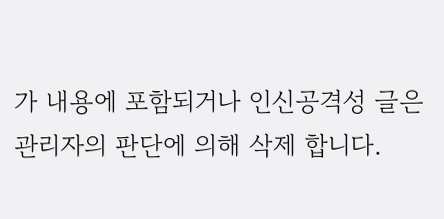가 내용에 포함되거나 인신공격성 글은 관리자의 판단에 의해 삭제 합니다.